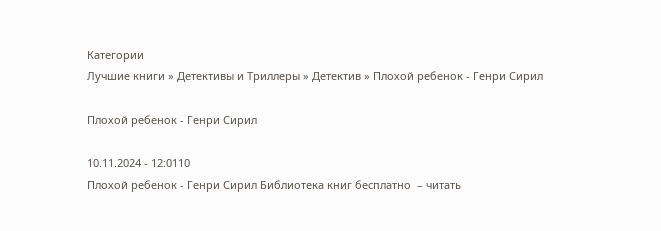Категории
Лучшие книги » Детективы и Триллеры » Детектив » Плохой ребенок - Генри Сирил

Плохой ребенок - Генри Сирил

10.11.2024 - 12:0110
Плохой ребенок - Генри Сирил Библиотека книг бесплатно  – читать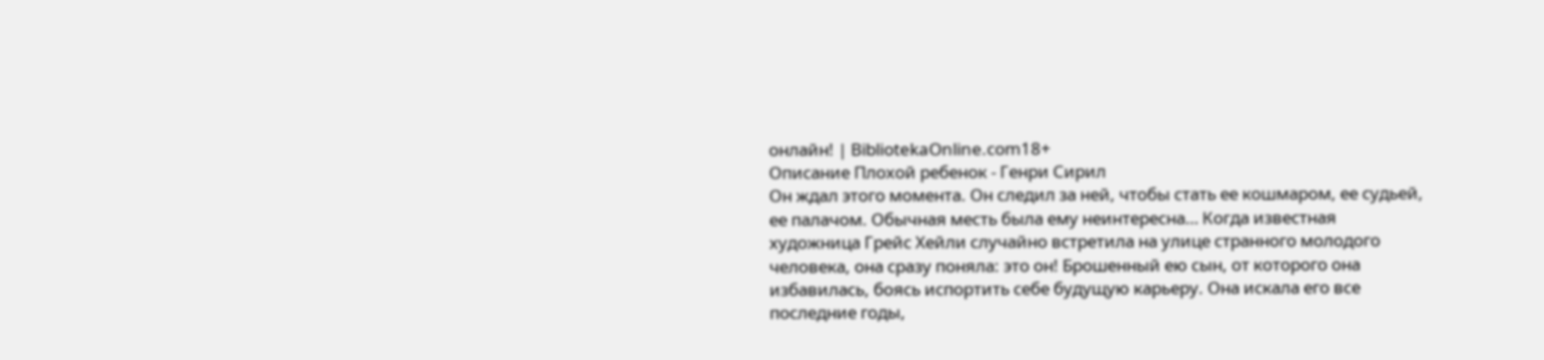онлайн! | BibliotekaOnline.com18+
Описание Плохой ребенок - Генри Сирил
Он ждал этого момента. Он следил за ней, чтобы стать ее кошмаром, ее судьей, ее палачом. Обычная месть была ему неинтересна… Когда известная художница Грейс Хейли случайно встретила на улице странного молодого человека, она сразу поняла: это он! Брошенный ею сын, от которого она избавилась, боясь испортить себе будущую карьеру. Она искала его все последние годы,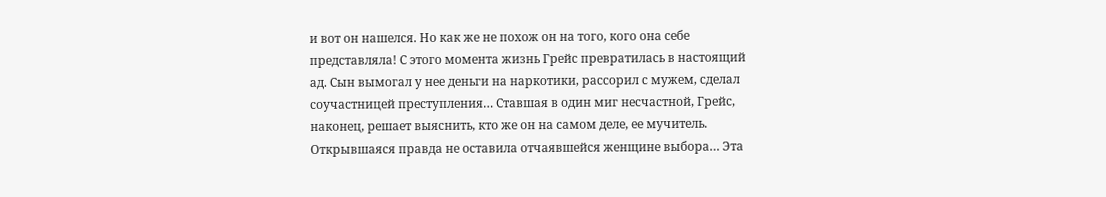и вот он нашелся. Но как же не похож он на того, кого она себе представляла! С этого момента жизнь Грейс превратилась в настоящий ад. Сын вымогал у нее деньги на наркотики, рассорил с мужем, сделал соучастницей преступления… Ставшая в один миг несчастной, Грейс, наконец, решает выяснить, кто же он на самом деле, ее мучитель. Открывшаяся правда не оставила отчаявшейся женщине выбора… Эта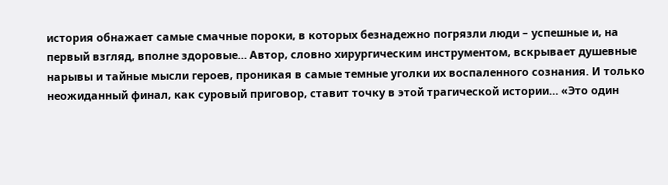история обнажает самые смачные пороки, в которых безнадежно погрязли люди – успешные и, на первый взгляд, вполне здоровые… Автор, словно хирургическим инструментом, вскрывает душевные нарывы и тайные мысли героев, проникая в самые темные уголки их воспаленного сознания. И только неожиданный финал, как суровый приговор, ставит точку в этой трагической истории… «Это один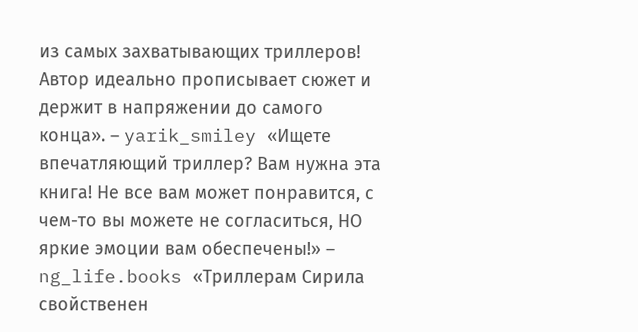из самых захватывающих триллеров! Автор идеально прописывает сюжет и держит в напряжении до самого конца». – yarik_smiley «Ищете впечатляющий триллер? Вам нужна эта книга! Не все вам может понравится, с чем-то вы можете не согласиться, НО яркие эмоции вам обеспечены!» – ng_life.books «Триллерам Сирила свойственен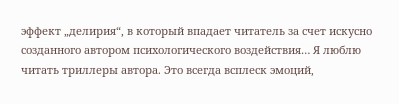эффект „делирия“, в который впадает читатель за счет искусно созданного автором психологического воздействия… Я люблю читать триллеры автора. Это всегда всплеск эмоций,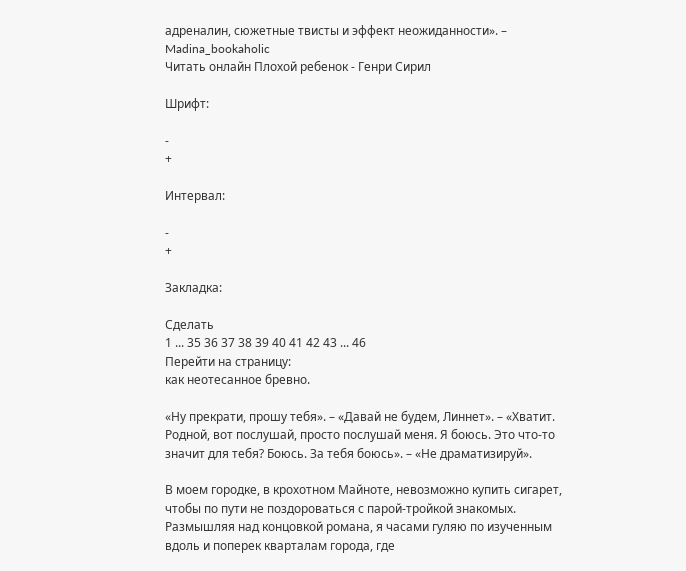адреналин, сюжетные твисты и эффект неожиданности». – Madina_bookaholic
Читать онлайн Плохой ребенок - Генри Сирил

Шрифт:

-
+

Интервал:

-
+

Закладка:

Сделать
1 ... 35 36 37 38 39 40 41 42 43 ... 46
Перейти на страницу:
как неотесанное бревно.

«Ну прекрати, прошу тебя». – «Давай не будем, Линнет». – «Хватит. Родной, вот послушай, просто послушай меня. Я боюсь. Это что-то значит для тебя? Боюсь. За тебя боюсь». – «Не драматизируй».

В моем городке, в крохотном Майноте, невозможно купить сигарет, чтобы по пути не поздороваться с парой-тройкой знакомых. Размышляя над концовкой романа, я часами гуляю по изученным вдоль и поперек кварталам города, где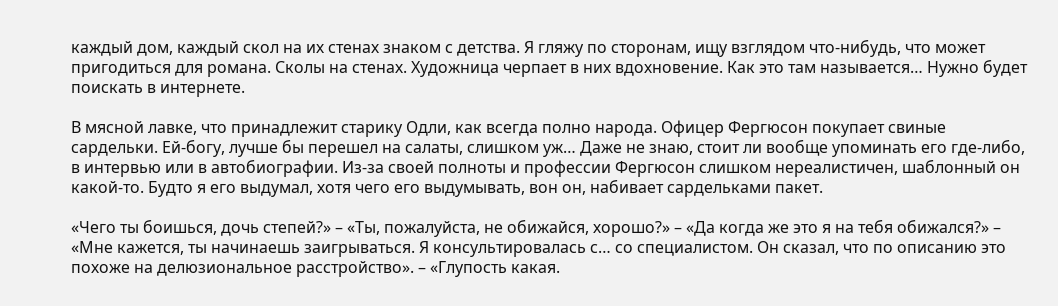каждый дом, каждый скол на их стенах знаком с детства. Я гляжу по сторонам, ищу взглядом что-нибудь, что может пригодиться для романа. Сколы на стенах. Художница черпает в них вдохновение. Как это там называется… Нужно будет поискать в интернете.

В мясной лавке, что принадлежит старику Одли, как всегда полно народа. Офицер Фергюсон покупает свиные сардельки. Ей-богу, лучше бы перешел на салаты, слишком уж… Даже не знаю, стоит ли вообще упоминать его где-либо, в интервью или в автобиографии. Из-за своей полноты и профессии Фергюсон слишком нереалистичен, шаблонный он какой-то. Будто я его выдумал, хотя чего его выдумывать, вон он, набивает сардельками пакет.

«Чего ты боишься, дочь степей?» – «Ты, пожалуйста, не обижайся, хорошо?» – «Да когда же это я на тебя обижался?» – «Мне кажется, ты начинаешь заигрываться. Я консультировалась с… со специалистом. Он сказал, что по описанию это похоже на делюзиональное расстройство». – «Глупость какая.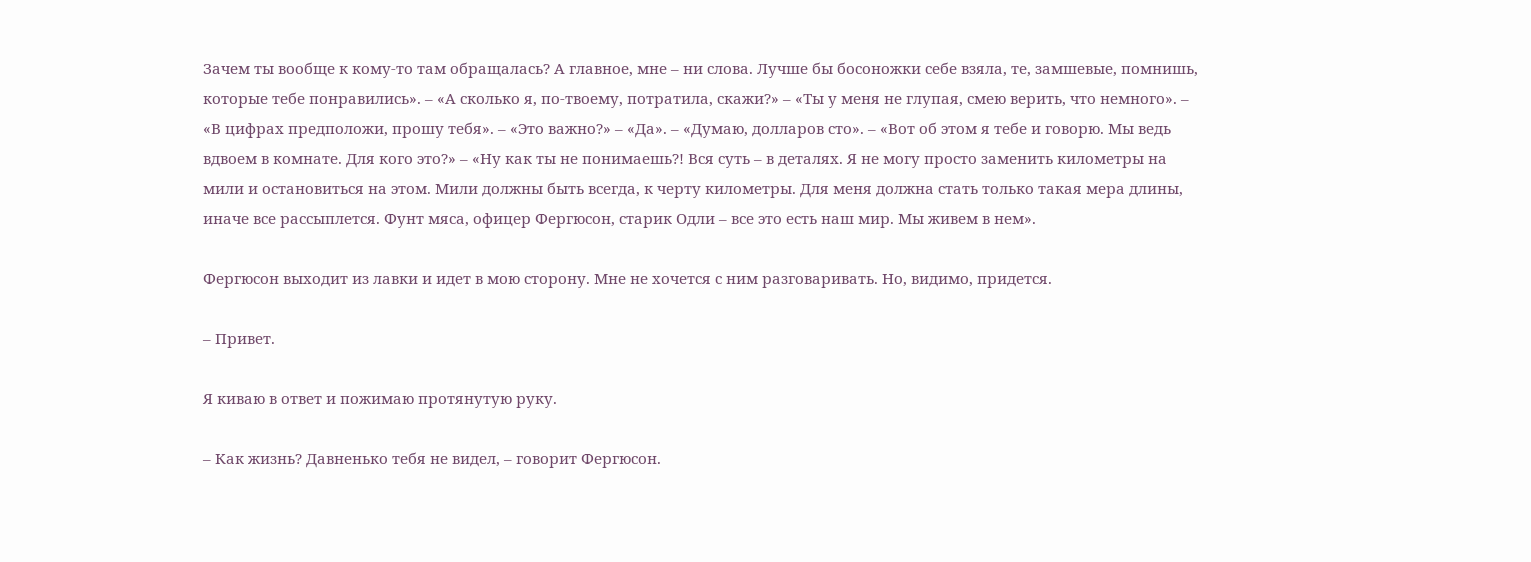Зачем ты вообще к кому-то там обращалась? А главное, мне – ни слова. Лучше бы босоножки себе взяла, те, замшевые, помнишь, которые тебе понравились». – «А сколько я, по-твоему, потратила, скажи?» – «Ты у меня не глупая, смею верить, что немного». – «В цифрах предположи, прошу тебя». – «Это важно?» – «Да». – «Думаю, долларов сто». – «Вот об этом я тебе и говорю. Мы ведь вдвоем в комнате. Для кого это?» – «Ну как ты не понимаешь?! Вся суть – в деталях. Я не могу просто заменить километры на мили и остановиться на этом. Мили должны быть всегда, к черту километры. Для меня должна стать только такая мера длины, иначе все рассыплется. Фунт мяса, офицер Фергюсон, старик Одли – все это есть наш мир. Мы живем в нем».

Фергюсон выходит из лавки и идет в мою сторону. Мне не хочется с ним разговаривать. Но, видимо, придется.

– Привет.

Я киваю в ответ и пожимаю протянутую руку.

– Как жизнь? Давненько тебя не видел, – говорит Фергюсон.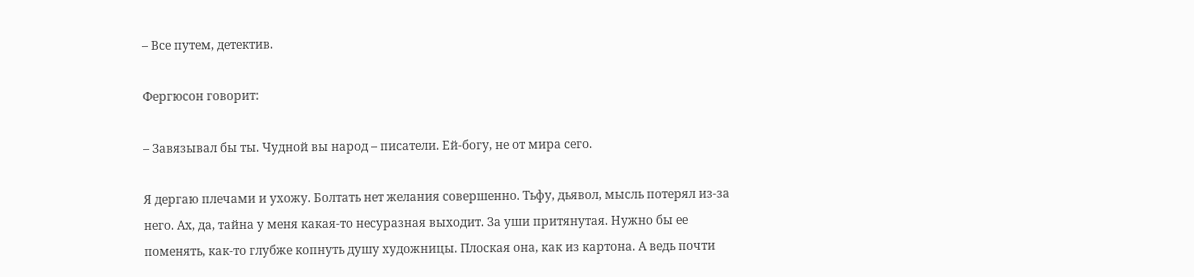– Все путем, детектив.

Фергюсон говорит:

– Завязывал бы ты. Чудной вы народ – писатели. Ей-богу, не от мира сего.

Я дергаю плечами и ухожу. Болтать нет желания совершенно. Тьфу, дьявол, мысль потерял из-за него. Ах, да, тайна у меня какая-то несуразная выходит. За уши притянутая. Нужно бы ее поменять, как-то глубже копнуть душу художницы. Плоская она, как из картона. А ведь почти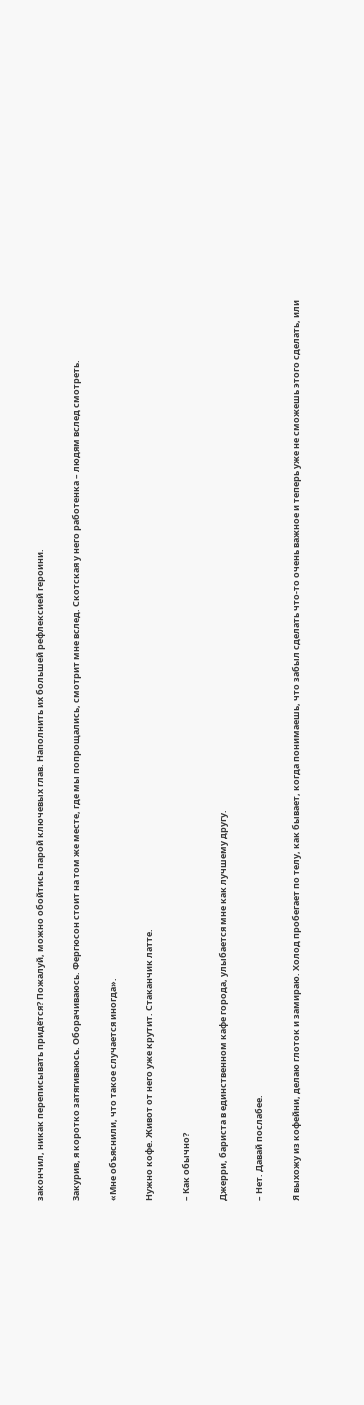закончил, никак переписывать придётся? Пожалуй, можно обойтись парой ключевых глав. Наполнить их большей рефлексией героини.

Закурив, я коротко затягиваюсь. Оборачиваюсь. Фергюсон стоит на том же месте, где мы попрощались, смотрит мне вслед. Скотская у него работенка – людям вслед смотреть.

«Мне объяснили, что такое случается иногда».

Нужно кофе. Живот от него уже крутит. Стаканчик латте.

– Как обычно?

Джерри, бариста в единственном кафе города, улыбается мне как лучшему другу.

– Нет. Давай послабее.

Я выхожу из кофейни, делаю глоток и замираю. Холод пробегает по телу, как бывает, когда понимаешь, что забыл сделать что-то очень важное и теперь уже не сможешь этого сделать, или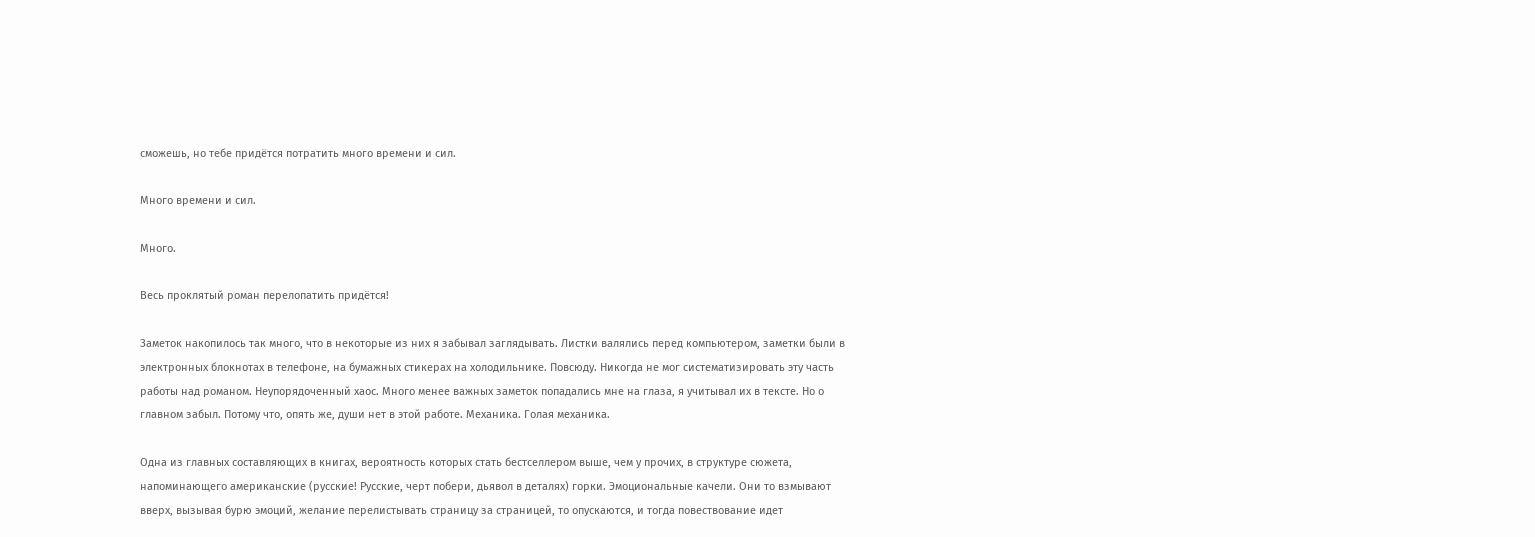сможешь, но тебе придётся потратить много времени и сил.

Много времени и сил.

Много.

Весь проклятый роман перелопатить придётся!

Заметок накопилось так много, что в некоторые из них я забывал заглядывать. Листки валялись перед компьютером, заметки были в электронных блокнотах в телефоне, на бумажных стикерах на холодильнике. Повсюду. Никогда не мог систематизировать эту часть работы над романом. Неупорядоченный хаос. Много менее важных заметок попадались мне на глаза, я учитывал их в тексте. Но о главном забыл. Потому что, опять же, души нет в этой работе. Механика. Голая механика.

Одна из главных составляющих в книгах, вероятность которых стать бестселлером выше, чем у прочих, в структуре сюжета, напоминающего американские (русские! Русские, черт побери, дьявол в деталях) горки. Эмоциональные качели. Они то взмывают вверх, вызывая бурю эмоций, желание перелистывать страницу за страницей, то опускаются, и тогда повествование идет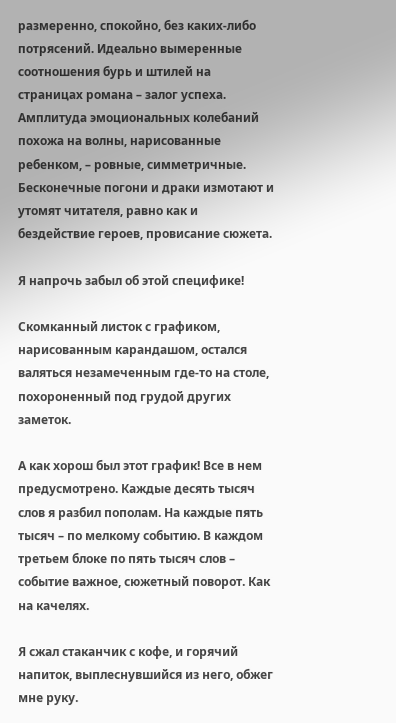размеренно, спокойно, без каких-либо потрясений. Идеально вымеренные соотношения бурь и штилей на страницах романа – залог успеха. Амплитуда эмоциональных колебаний похожа на волны, нарисованные ребенком, – ровные, симметричные. Бесконечные погони и драки измотают и утомят читателя, равно как и бездействие героев, провисание сюжета.

Я напрочь забыл об этой специфике!

Скомканный листок с графиком, нарисованным карандашом, остался валяться незамеченным где-то на столе, похороненный под грудой других заметок.

А как хорош был этот график! Все в нем предусмотрено. Каждые десять тысяч слов я разбил пополам. На каждые пять тысяч – по мелкому событию. В каждом третьем блоке по пять тысяч слов – событие важное, сюжетный поворот. Как на качелях.

Я сжал стаканчик с кофе, и горячий напиток, выплеснувшийся из него, обжег мне руку.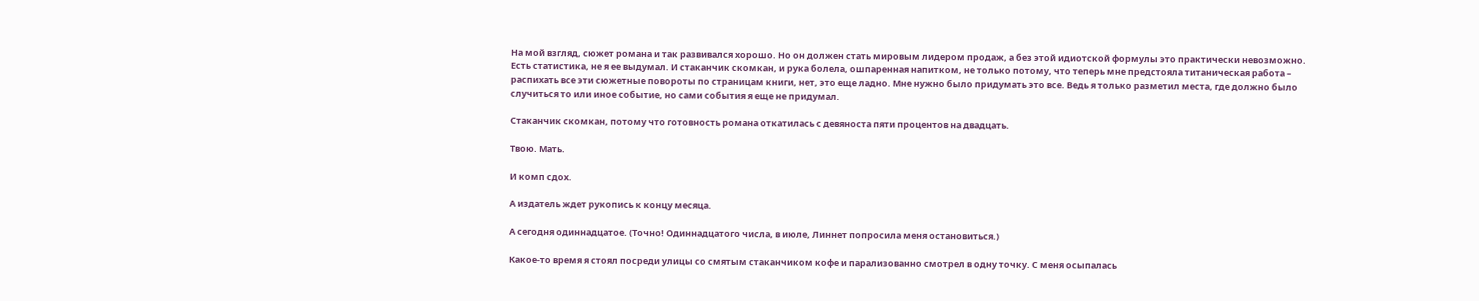На мой взгляд, сюжет романа и так развивался хорошо. Но он должен стать мировым лидером продаж, а без этой идиотской формулы это практически невозможно. Есть статистика, не я ее выдумал. И стаканчик скомкан, и рука болела, ошпаренная напитком, не только потому, что теперь мне предстояла титаническая работа – распихать все эти сюжетные повороты по страницам книги, нет, это еще ладно. Мне нужно было придумать это все. Ведь я только разметил места, где должно было случиться то или иное событие, но сами события я еще не придумал.

Стаканчик скомкан, потому что готовность романа откатилась с девяноста пяти процентов на двадцать.

Твою. Мать.

И комп сдох.

А издатель ждет рукопись к концу месяца.

А сегодня одиннадцатое. (Точно! Одиннадцатого числа, в июле, Линнет попросила меня остановиться.)

Какое-то время я стоял посреди улицы со смятым стаканчиком кофе и парализованно смотрел в одну точку. С меня осыпалась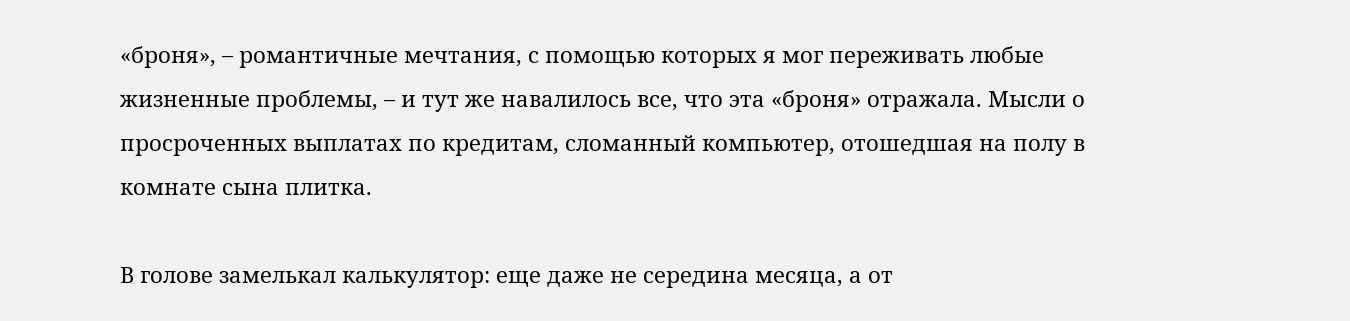«броня», – романтичные мечтания, с помощью которых я мог переживать любые жизненные проблемы, – и тут же навалилось все, что эта «броня» отражала. Мысли о просроченных выплатах по кредитам, сломанный компьютер, отошедшая на полу в комнате сына плитка.

В голове замелькал калькулятор: еще даже не середина месяца, а от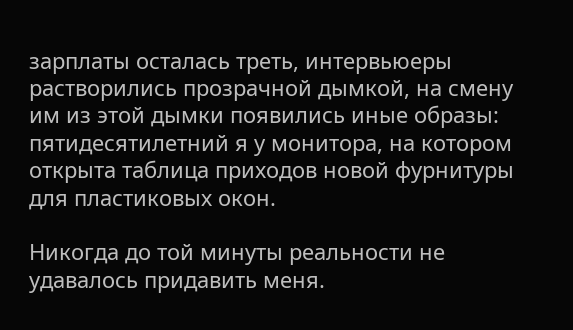зарплаты осталась треть, интервьюеры растворились прозрачной дымкой, на смену им из этой дымки появились иные образы: пятидесятилетний я у монитора, на котором открыта таблица приходов новой фурнитуры для пластиковых окон.

Никогда до той минуты реальности не удавалось придавить меня.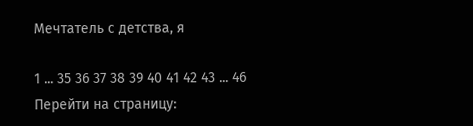Мечтатель с детства, я

1 ... 35 36 37 38 39 40 41 42 43 ... 46
Перейти на страницу: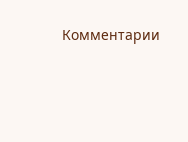Комментарии